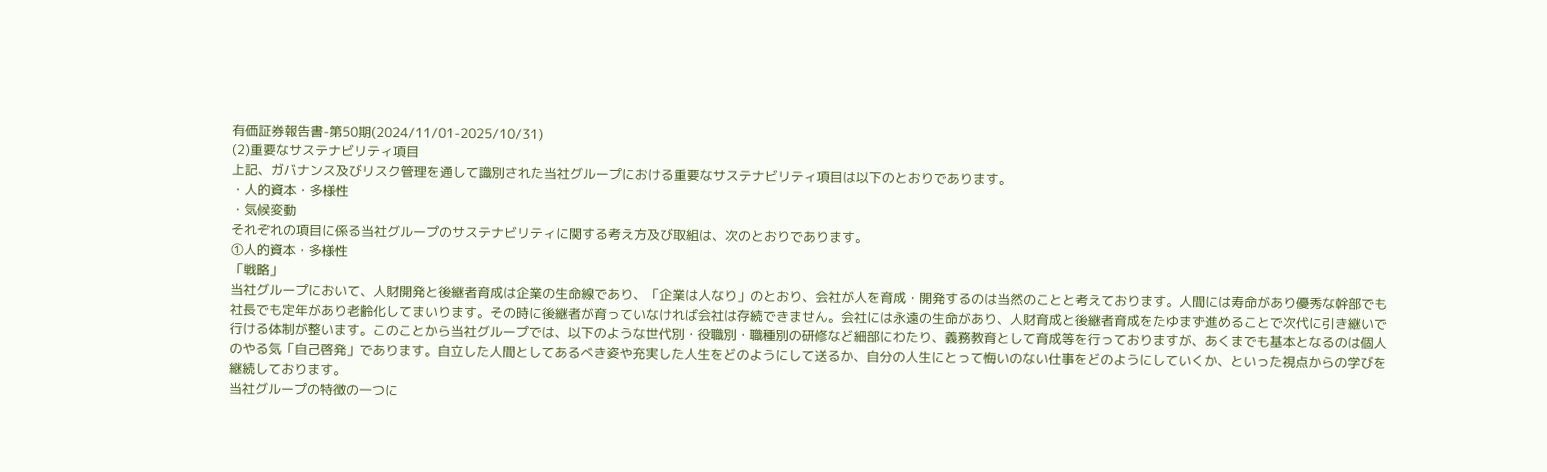有価証券報告書-第50期(2024/11/01-2025/10/31)
(2)重要なサステナビリティ項目
上記、ガバナンス及びリスク管理を通して識別された当社グループにおける重要なサステナビリティ項目は以下のとおりであります。
・人的資本・多様性
・気候変動
それぞれの項目に係る当社グループのサステナビリティに関する考え方及び取組は、次のとおりであります。
①人的資本・多様性
「戦略」
当社グループにおいて、人財開発と後継者育成は企業の生命線であり、「企業は人なり」のとおり、会社が人を育成・開発するのは当然のことと考えております。人間には寿命があり優秀な幹部でも社長でも定年があり老齢化してまいります。その時に後継者が育っていなければ会社は存続できません。会社には永遠の生命があり、人財育成と後継者育成をたゆまず進めることで次代に引き継いで行ける体制が整います。このことから当社グループでは、以下のような世代別・役職別・職種別の研修など細部にわたり、義務教育として育成等を行っておりますが、あくまでも基本となるのは個人のやる気「自己啓発」であります。自立した人間としてあるべき姿や充実した人生をどのようにして送るか、自分の人生にとって悔いのない仕事をどのようにしていくか、といった視点からの学びを継続しております。
当社グループの特徴の一つに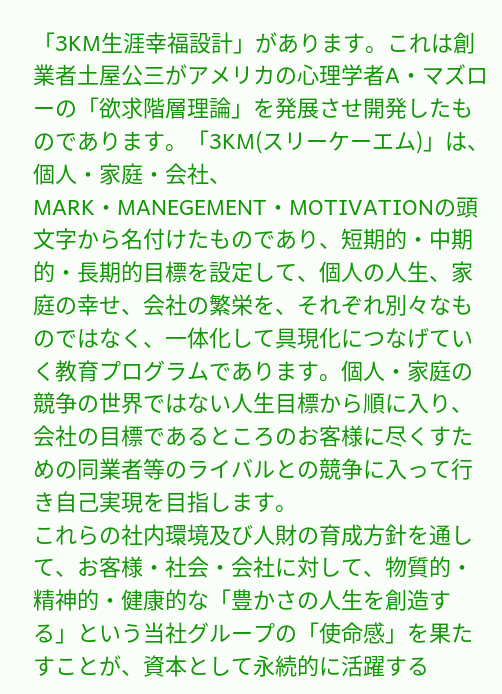「3KM生涯幸福設計」があります。これは創業者土屋公三がアメリカの心理学者A・マズローの「欲求階層理論」を発展させ開発したものであります。「3KM(スリーケーエム)」は、個人・家庭・会社、MARK・MANEGEMENT・MOTIVATIONの頭文字から名付けたものであり、短期的・中期的・長期的目標を設定して、個人の人生、家庭の幸せ、会社の繁栄を、それぞれ別々なものではなく、一体化して具現化につなげていく教育プログラムであります。個人・家庭の競争の世界ではない人生目標から順に入り、会社の目標であるところのお客様に尽くすための同業者等のライバルとの競争に入って行き自己実現を目指します。
これらの社内環境及び人財の育成方針を通して、お客様・社会・会社に対して、物質的・精神的・健康的な「豊かさの人生を創造する」という当社グループの「使命感」を果たすことが、資本として永続的に活躍する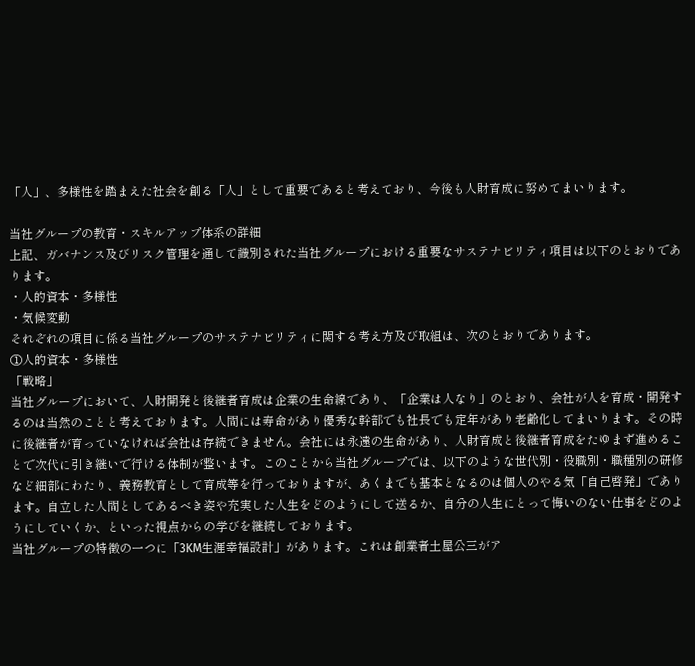「人」、多様性を踏まえた社会を創る「人」として重要であると考えており、今後も人財育成に努めてまいります。

当社グループの教育・スキルアップ体系の詳細
上記、ガバナンス及びリスク管理を通して識別された当社グループにおける重要なサステナビリティ項目は以下のとおりであります。
・人的資本・多様性
・気候変動
それぞれの項目に係る当社グループのサステナビリティに関する考え方及び取組は、次のとおりであります。
①人的資本・多様性
「戦略」
当社グループにおいて、人財開発と後継者育成は企業の生命線であり、「企業は人なり」のとおり、会社が人を育成・開発するのは当然のことと考えております。人間には寿命があり優秀な幹部でも社長でも定年があり老齢化してまいります。その時に後継者が育っていなければ会社は存続できません。会社には永遠の生命があり、人財育成と後継者育成をたゆまず進めることで次代に引き継いで行ける体制が整います。このことから当社グループでは、以下のような世代別・役職別・職種別の研修など細部にわたり、義務教育として育成等を行っておりますが、あくまでも基本となるのは個人のやる気「自己啓発」であります。自立した人間としてあるべき姿や充実した人生をどのようにして送るか、自分の人生にとって悔いのない仕事をどのようにしていくか、といった視点からの学びを継続しております。
当社グループの特徴の一つに「3KM生涯幸福設計」があります。これは創業者土屋公三がア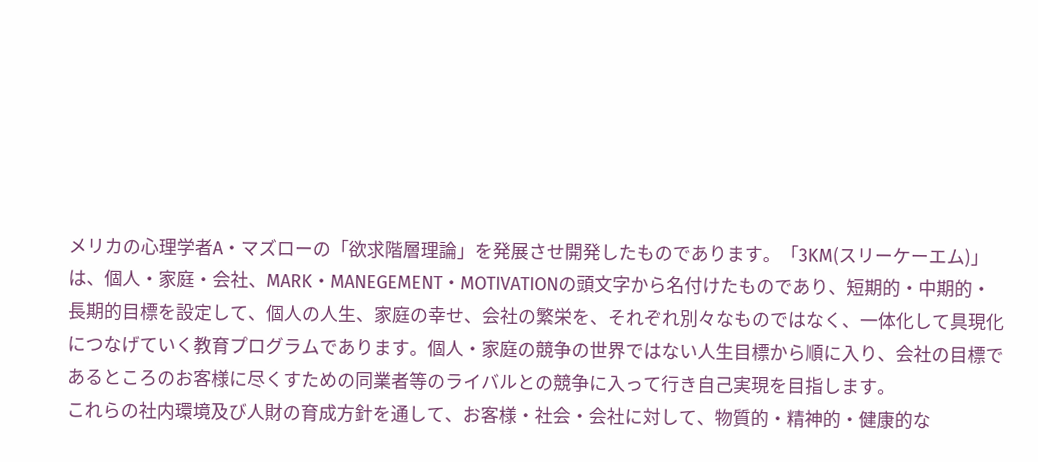メリカの心理学者A・マズローの「欲求階層理論」を発展させ開発したものであります。「3KM(スリーケーエム)」は、個人・家庭・会社、MARK・MANEGEMENT・MOTIVATIONの頭文字から名付けたものであり、短期的・中期的・長期的目標を設定して、個人の人生、家庭の幸せ、会社の繁栄を、それぞれ別々なものではなく、一体化して具現化につなげていく教育プログラムであります。個人・家庭の競争の世界ではない人生目標から順に入り、会社の目標であるところのお客様に尽くすための同業者等のライバルとの競争に入って行き自己実現を目指します。
これらの社内環境及び人財の育成方針を通して、お客様・社会・会社に対して、物質的・精神的・健康的な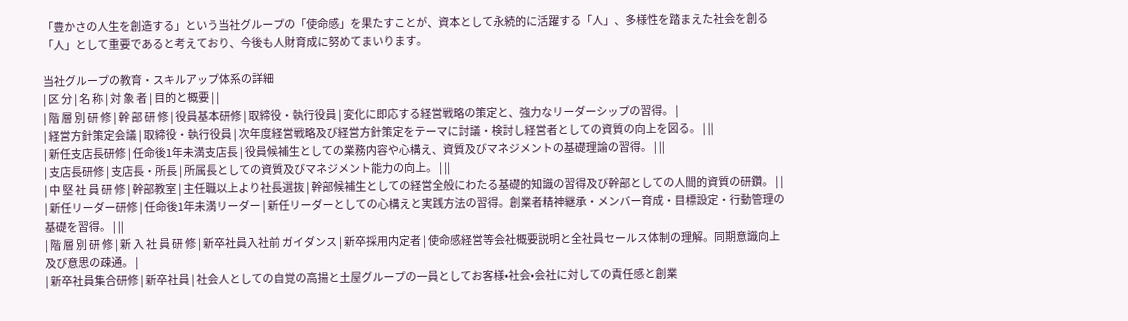「豊かさの人生を創造する」という当社グループの「使命感」を果たすことが、資本として永続的に活躍する「人」、多様性を踏まえた社会を創る「人」として重要であると考えており、今後も人財育成に努めてまいります。

当社グループの教育・スキルアップ体系の詳細
| 区 分 | 名 称 | 対 象 者 | 目的と概要 | |
| 階 層 別 研 修 | 幹 部 研 修 | 役員基本研修 | 取締役・執行役員 | 変化に即応する経営戦略の策定と、強力なリーダーシップの習得。 |
| 経営方針策定会議 | 取締役・執行役員 | 次年度経営戦略及び経営方針策定をテーマに討議・検討し経営者としての資質の向上を図る。 | ||
| 新任支店長研修 | 任命後1年未満支店長 | 役員候補生としての業務内容や心構え、資質及びマネジメントの基礎理論の習得。 | ||
| 支店長研修 | 支店長・所長 | 所属長としての資質及びマネジメント能力の向上。 | ||
| 中 堅 社 員 研 修 | 幹部教室 | 主任職以上より社長選抜 | 幹部候補生としての経営全般にわたる基礎的知識の習得及び幹部としての人間的資質の研鑽。 | |
| 新任リーダー研修 | 任命後1年未満リーダー | 新任リーダーとしての心構えと実践方法の習得。創業者精神継承・メンバー育成・目標設定・行動管理の基礎を習得。 | ||
| 階 層 別 研 修 | 新 入 社 員 研 修 | 新卒社員入社前 ガイダンス | 新卒採用内定者 | 使命感経営等会社概要説明と全社員セールス体制の理解。同期意識向上及び意思の疎通。 |
| 新卒社員集合研修 | 新卒社員 | 社会人としての自覚の高揚と土屋グループの一員としてお客様•社会•会社に対しての責任感と創業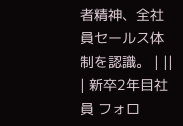者精神、全社員セールス体制を認識。 | ||
| 新卒2年目社員 フォロ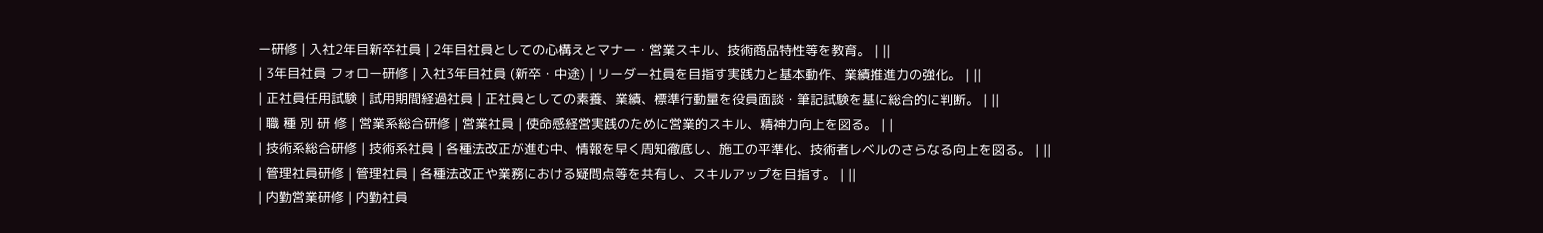ー研修 | 入社2年目新卒社員 | 2年目社員としての心構えとマナー・営業スキル、技術商品特性等を教育。 | ||
| 3年目社員 フォロー研修 | 入社3年目社員 (新卒・中途) | リーダー社員を目指す実践力と基本動作、業績推進力の強化。 | ||
| 正社員任用試験 | 試用期間経過社員 | 正社員としての素養、業績、標準行動量を役員面談・筆記試験を基に総合的に判断。 | ||
| 職 種 別 研 修 | 営業系総合研修 | 営業社員 | 使命感経営実践のために営業的スキル、精神力向上を図る。 | |
| 技術系総合研修 | 技術系社員 | 各種法改正が進む中、情報を早く周知徹底し、施工の平準化、技術者レベルのさらなる向上を図る。 | ||
| 管理社員研修 | 管理社員 | 各種法改正や業務における疑問点等を共有し、スキルアップを目指す。 | ||
| 内勤営業研修 | 内勤社員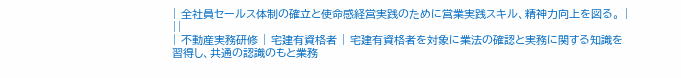| 全社員セールス体制の確立と使命感経営実践のために営業実践スキル、精神力向上を図る。 | ||
| 不動産実務研修 | 宅建有資格者 | 宅建有資格者を対象に業法の確認と実務に関する知識を習得し、共通の認識のもと業務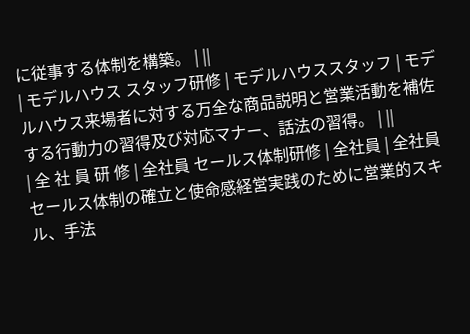に従事する体制を構築。 | ||
| モデルハウス スタッフ研修 | モデルハウススタッフ | モデルハウス来場者に対する万全な商品説明と営業活動を補佐する行動力の習得及び対応マナー、話法の習得。 | ||
| 全 社 員 研 修 | 全社員 セールス体制研修 | 全社員 | 全社員セールス体制の確立と使命感経営実践のために営業的スキル、手法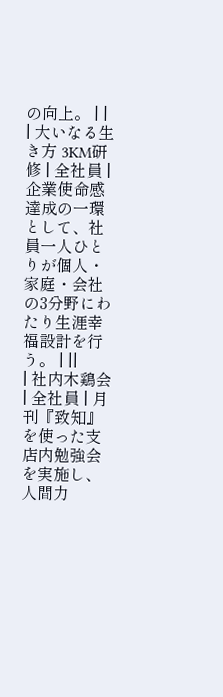の向上。 | |
| 大いなる生き方 3KM研修 | 全社員 | 企業使命感達成の一環として、社員一人ひとりが個人・家庭・会社の3分野にわたり生涯幸福設計を行う。 | ||
| 社内木鶏会 | 全社員 | 月刊『致知』を使った支店内勉強会を実施し、人間力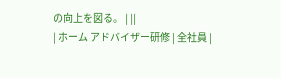の向上を図る。 | ||
| ホーム アドバイザー研修 | 全社員 |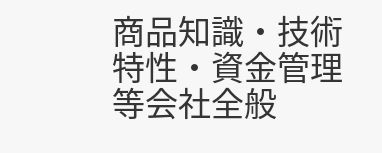商品知識・技術特性・資金管理等会社全般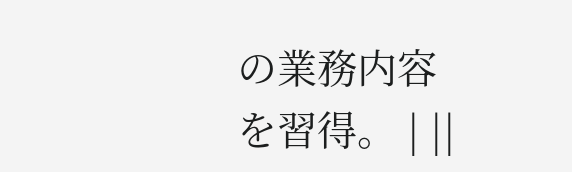の業務内容を習得。 | ||